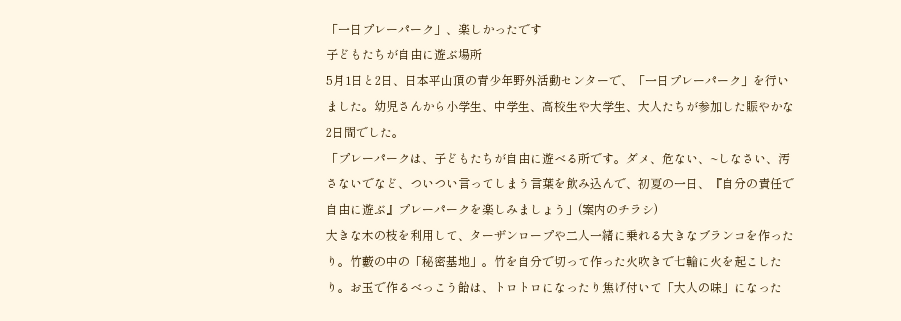「一日プレーパーク」、楽しかったです
子どもたちが自由に遊ぶ場所
5月1日と2日、日本平山頂の青少年野外活動センターで、「一日プレーパーク」を行いました。幼児さんから小学生、中学生、高校生や大学生、大人たちが参加した賑やかな2日間でした。
「プレーパークは、子どもたちが自由に遊べる所です。ダメ、危ない、~しなさい、汚さないでなど、ついつい言ってしまう言葉を飲み込んで、初夏の一日、『自分の責任で自由に遊ぶ』プレーパークを楽しみましょう」(案内のチラシ)
大きな木の枝を利用して、ターザンロープや二人一緒に乗れる大きなブランコを作ったり。竹藪の中の「秘密基地」。竹を自分で切って作った火吹きで七輪に火を起こしたり。お玉で作るべっこう飴は、トロトロになったり焦げ付いて「大人の味」になった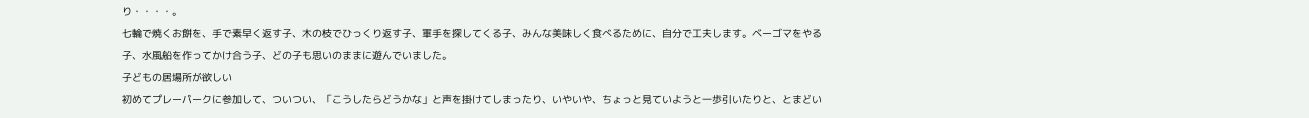り・・・・。
七輪で焼くお餅を、手で素早く返す子、木の枝でひっくり返す子、軍手を探してくる子、みんな美味しく食べるために、自分で工夫します。ベーゴマをやる子、水風船を作ってかけ合う子、どの子も思いのままに遊んでいました。
子どもの居場所が欲しい
初めてプレーパークに参加して、ついつい、「こうしたらどうかな」と声を掛けてしまったり、いやいや、ちょっと見ていようと一歩引いたりと、とまどい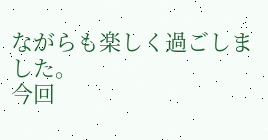ながらも楽しく過ごしました。
今回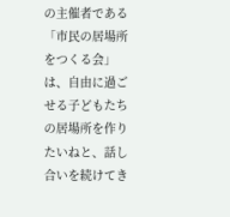の主催者である「市民の居場所をつくる会」は、自由に過ごせる子どもたちの居場所を作りたいねと、話し合いを続けてき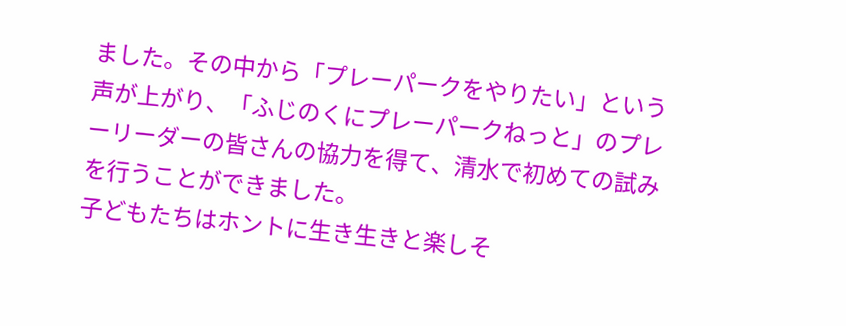ました。その中から「プレーパークをやりたい」という声が上がり、「ふじのくにプレーパークねっと」のプレーリーダーの皆さんの協力を得て、清水で初めての試みを行うことができました。
子どもたちはホントに生き生きと楽しそ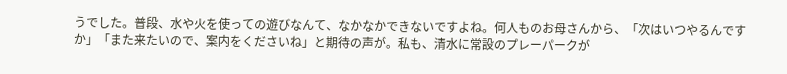うでした。普段、水や火を使っての遊びなんて、なかなかできないですよね。何人ものお母さんから、「次はいつやるんですか」「また来たいので、案内をくださいね」と期待の声が。私も、清水に常設のプレーパークが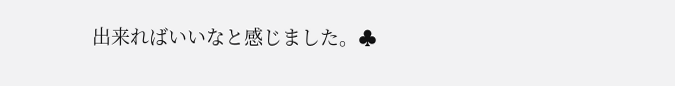出来ればいいなと感じました。♣